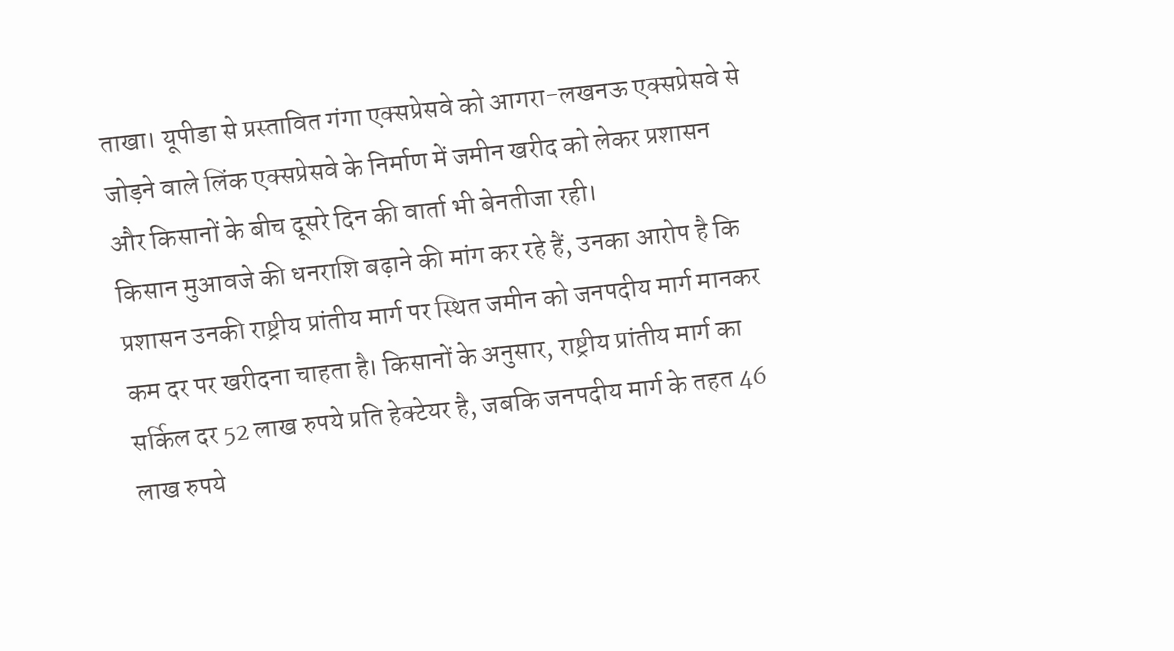ताखा। यूपीडा से प्रस्तावित गंगा एक्सप्रेसवे को आगरा-लखनऊ एक्सप्रेसवे से जोड़ने वाले लिंक एक्सप्रेसवे के निर्माण में जमीन खरीद को लेकर प्रशासन और किसानों के बीच दूसरे दिन की वार्ता भी बेनतीजा रही।
किसान मुआवजे की धनराशि बढ़ाने की मांग कर रहे हैं, उनका आरोप है कि प्रशासन उनकी राष्ट्रीय प्रांतीय मार्ग पर स्थित जमीन को जनपदीय मार्ग मानकर कम दर पर खरीदना चाहता है। किसानों के अनुसार, राष्ट्रीय प्रांतीय मार्ग का सर्किल दर 52 लाख रुपये प्रति हेक्टेयर है, जबकि जनपदीय मार्ग के तहत 46 लाख रुपये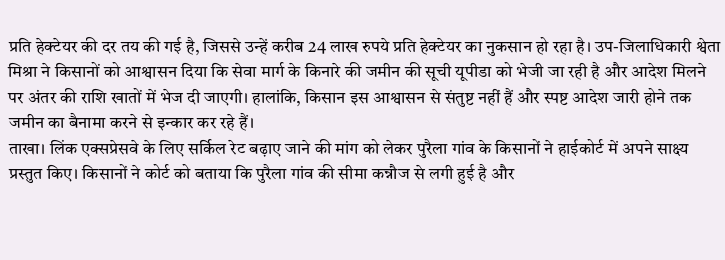प्रति हेक्टेयर की दर तय की गई है, जिससे उन्हें करीब 24 लाख रुपये प्रति हेक्टेयर का नुकसान हो रहा है। उप-जिलाधिकारी श्वेता मिश्रा ने किसानों को आश्वासन दिया कि सेवा मार्ग के किनारे की जमीन की सूची यूपीडा को भेजी जा रही है और आदेश मिलने पर अंतर की राशि खातों में भेज दी जाएगी। हालांकि, किसान इस आश्वासन से संतुष्ट नहीं हैं और स्पष्ट आदेश जारी होने तक जमीन का बैनामा करने से इन्कार कर रहे हैं।
ताखा। लिंक एक्सप्रेसवे के लिए सर्किल रेट बढ़ाए जाने की मांग को लेकर पुरैला गांव के किसानों ने हाईकोर्ट में अपने साक्ष्य प्रस्तुत किए। किसानों ने कोर्ट को बताया कि पुरैला गांव की सीमा कन्नौज से लगी हुई है और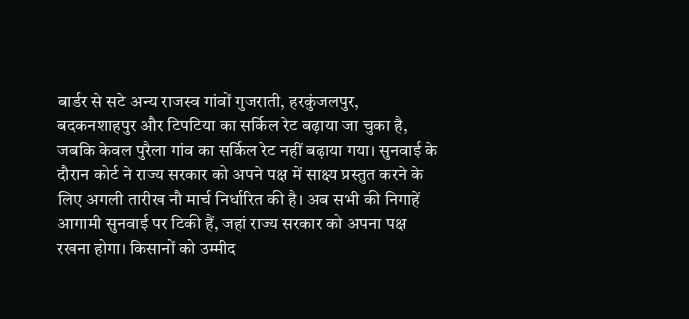बार्डर से सटे अन्य राजस्व गांवों गुजराती, हरकुंजलपुर, बदकनशाहपुर और टिपटिया का सर्किल रेट बढ़ाया जा चुका है, जबकि केवल पुरैला गांव का सर्किल रेट नहीं बढ़ाया गया। सुनवाई के दौरान कोर्ट ने राज्य सरकार को अपने पक्ष में साक्ष्य प्रस्तुत करने के लिए अगली तारीख नौ मार्च निर्धारित की है। अब सभी की निगाहें आगामी सुनवाई पर टिकी हैं, जहां राज्य सरकार को अपना पक्ष रखना होगा। किसानों को उम्मीद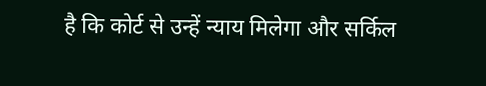है कि कोर्ट से उन्हें न्याय मिलेगा और सर्किल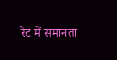रेट में समानता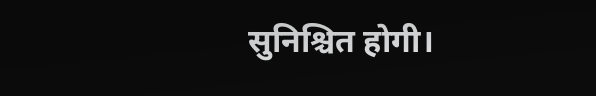सुनिश्चित होगी।